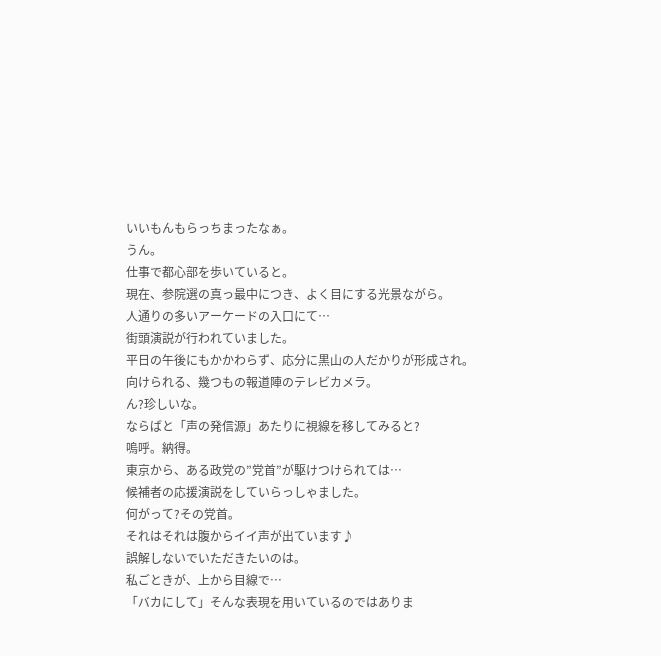いいもんもらっちまったなぁ。
うん。
仕事で都心部を歩いていると。
現在、参院選の真っ最中につき、よく目にする光景ながら。
人通りの多いアーケードの入口にて…
街頭演説が行われていました。
平日の午後にもかかわらず、応分に黒山の人だかりが形成され。
向けられる、幾つもの報道陣のテレビカメラ。
ん?珍しいな。
ならばと「声の発信源」あたりに視線を移してみると?
嗚呼。納得。
東京から、ある政党の”党首”が駆けつけられては…
候補者の応援演説をしていらっしゃました。
何がって?その党首。
それはそれは腹からイイ声が出ています♪
誤解しないでいただきたいのは。
私ごときが、上から目線で…
「バカにして」そんな表現を用いているのではありま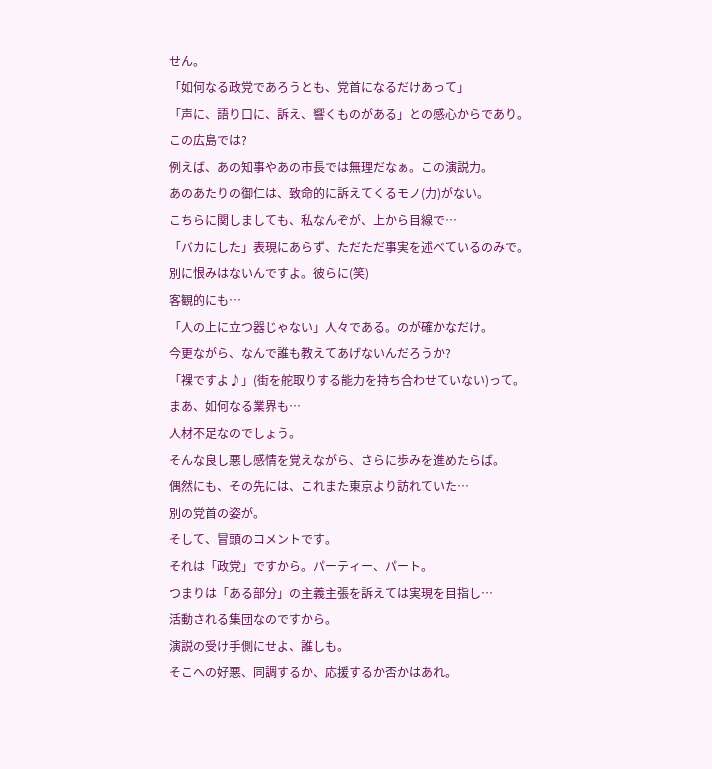せん。
「如何なる政党であろうとも、党首になるだけあって」
「声に、語り口に、訴え、響くものがある」との感心からであり。
この広島では?
例えば、あの知事やあの市長では無理だなぁ。この演説力。
あのあたりの御仁は、致命的に訴えてくるモノ(力)がない。
こちらに関しましても、私なんぞが、上から目線で…
「バカにした」表現にあらず、ただただ事実を述べているのみで。
別に恨みはないんですよ。彼らに(笑)
客観的にも…
「人の上に立つ器じゃない」人々である。のが確かなだけ。
今更ながら、なんで誰も教えてあげないんだろうか?
「裸ですよ♪」(街を舵取りする能力を持ち合わせていない)って。
まあ、如何なる業界も…
人材不足なのでしょう。
そんな良し悪し感情を覚えながら、さらに歩みを進めたらば。
偶然にも、その先には、これまた東京より訪れていた…
別の党首の姿が。
そして、冒頭のコメントです。
それは「政党」ですから。パーティー、パート。
つまりは「ある部分」の主義主張を訴えては実現を目指し…
活動される集団なのですから。
演説の受け手側にせよ、誰しも。
そこへの好悪、同調するか、応援するか否かはあれ。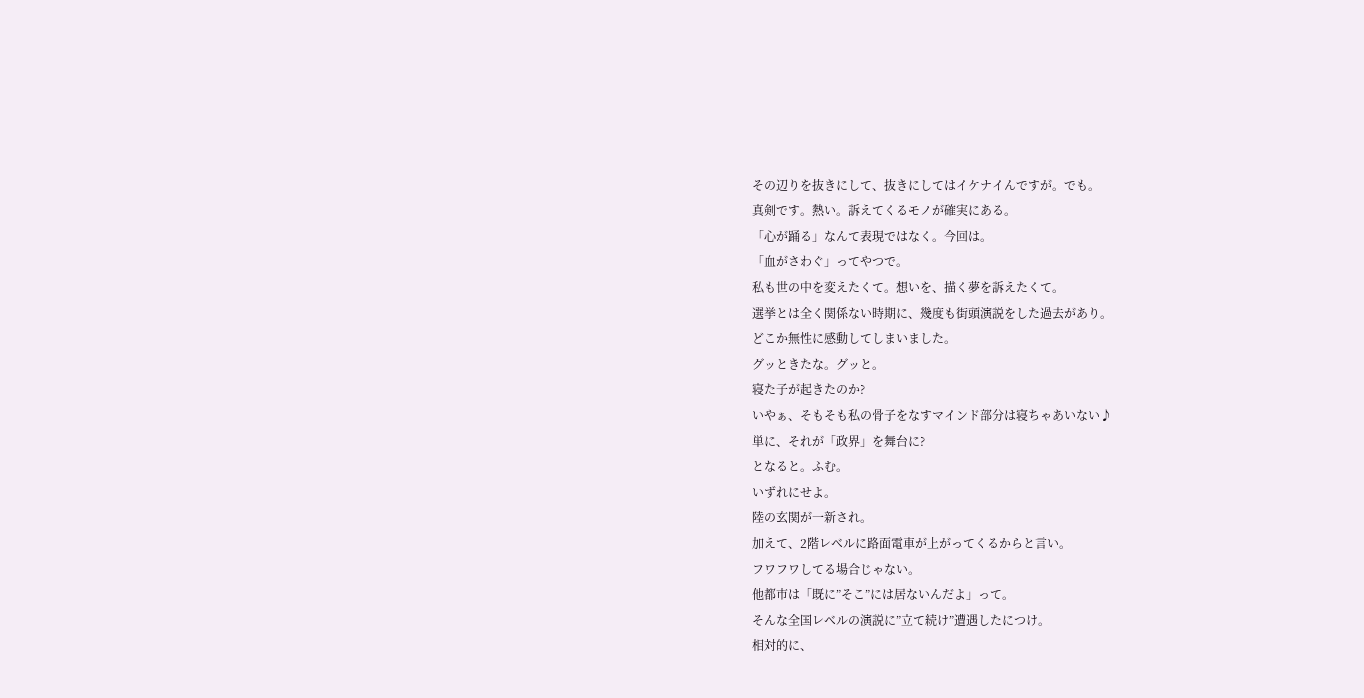その辺りを抜きにして、抜きにしてはイケナイんですが。でも。
真剣です。熱い。訴えてくるモノが確実にある。
「心が踊る」なんて表現ではなく。今回は。
「血がさわぐ」ってやつで。
私も世の中を変えたくて。想いを、描く夢を訴えたくて。
選挙とは全く関係ない時期に、幾度も街頭演説をした過去があり。
どこか無性に感動してしまいました。
グッときたな。グッと。
寝た子が起きたのか?
いやぁ、そもそも私の骨子をなすマインド部分は寝ちゃあいない♪
単に、それが「政界」を舞台に?
となると。ふむ。
いずれにせよ。
陸の玄関が一新され。
加えて、2階レベルに路面電車が上がってくるからと言い。
フワフワしてる場合じゃない。
他都市は「既に”そこ”には居ないんだよ」って。
そんな全国レベルの演説に”立て続け”遭遇したにつけ。
相対的に、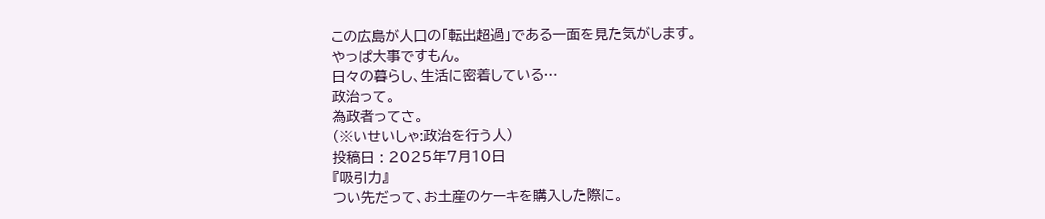この広島が人口の「転出超過」である一面を見た気がします。
やっぱ大事ですもん。
日々の暮らし、生活に密着している…
政治って。
為政者ってさ。
(※いせいしゃ:政治を行う人)
投稿日 : 2025年7月10日
『吸引力』
つい先だって、お土産のケーキを購入した際に。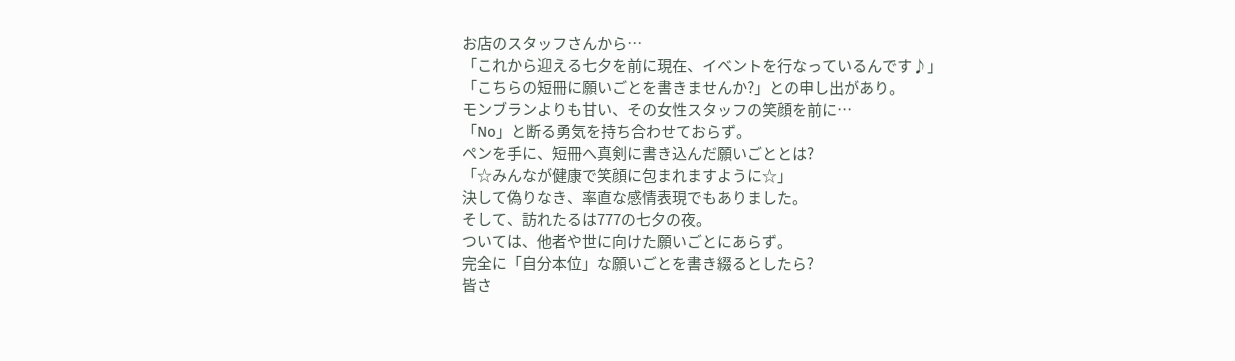お店のスタッフさんから…
「これから迎える七夕を前に現在、イベントを行なっているんです♪」
「こちらの短冊に願いごとを書きませんか?」との申し出があり。
モンブランよりも甘い、その女性スタッフの笑顔を前に…
「No」と断る勇気を持ち合わせておらず。
ペンを手に、短冊へ真剣に書き込んだ願いごととは?
「☆みんなが健康で笑顔に包まれますように☆」
決して偽りなき、率直な感情表現でもありました。
そして、訪れたるは777の七夕の夜。
ついては、他者や世に向けた願いごとにあらず。
完全に「自分本位」な願いごとを書き綴るとしたら?
皆さ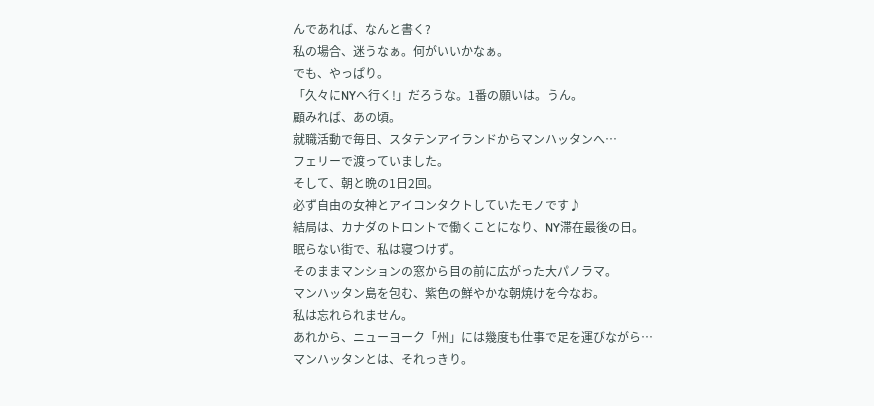んであれば、なんと書く?
私の場合、迷うなぁ。何がいいかなぁ。
でも、やっぱり。
「久々にNYへ行く!」だろうな。1番の願いは。うん。
顧みれば、あの頃。
就職活動で毎日、スタテンアイランドからマンハッタンへ…
フェリーで渡っていました。
そして、朝と晩の1日2回。
必ず自由の女神とアイコンタクトしていたモノです♪
結局は、カナダのトロントで働くことになり、NY滞在最後の日。
眠らない街で、私は寝つけず。
そのままマンションの窓から目の前に広がった大パノラマ。
マンハッタン島を包む、紫色の鮮やかな朝焼けを今なお。
私は忘れられません。
あれから、ニューヨーク「州」には幾度も仕事で足を運びながら…
マンハッタンとは、それっきり。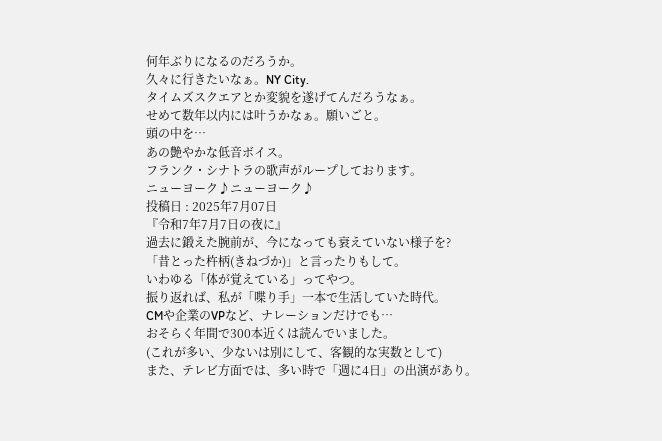何年ぶりになるのだろうか。
久々に行きたいなぁ。NY City.
タイムズスクエアとか変貌を遂げてんだろうなぁ。
せめて数年以内には叶うかなぁ。願いごと。
頭の中を…
あの艶やかな低音ボイス。
フランク・シナトラの歌声がループしております。
ニューヨーク♪ニューヨーク♪
投稿日 : 2025年7月07日
『令和7年7月7日の夜に』
過去に鍛えた腕前が、今になっても衰えていない様子を?
「昔とった杵柄(きねづか)」と言ったりもして。
いわゆる「体が覚えている」ってやつ。
振り返れば、私が「喋り手」一本で生活していた時代。
CMや企業のVPなど、ナレーションだけでも…
おそらく年間で300本近くは読んでいました。
(これが多い、少ないは別にして、客観的な実数として)
また、テレビ方面では、多い時で「週に4日」の出演があり。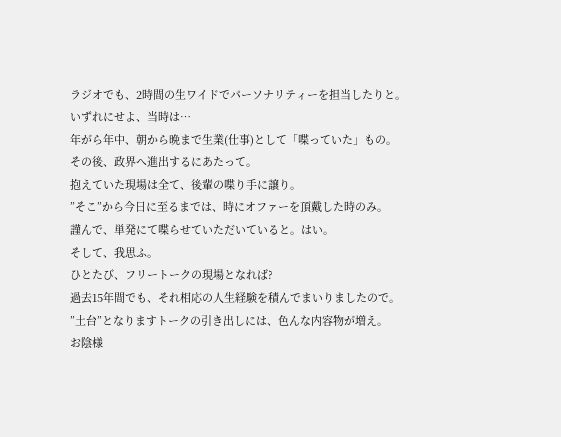ラジオでも、2時間の生ワイドでパーソナリティーを担当したりと。
いずれにせよ、当時は…
年がら年中、朝から晩まで生業(仕事)として「喋っていた」もの。
その後、政界へ進出するにあたって。
抱えていた現場は全て、後輩の喋り手に譲り。
”そこ”から今日に至るまでは、時にオファーを頂戴した時のみ。
謹んで、単発にて喋らせていただいていると。はい。
そして、我思ふ。
ひとたび、フリートークの現場となれば?
過去15年間でも、それ相応の人生経験を積んでまいりましたので。
”土台”となりますトークの引き出しには、色んな内容物が増え。
お陰様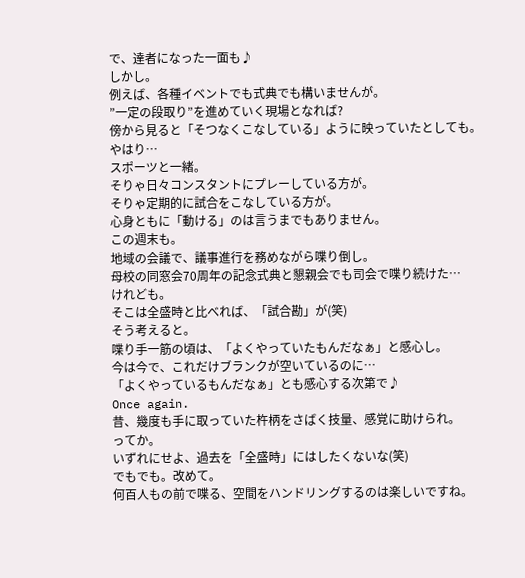で、達者になった一面も♪
しかし。
例えば、各種イベントでも式典でも構いませんが。
”一定の段取り”を進めていく現場となれば?
傍から見ると「そつなくこなしている」ように映っていたとしても。
やはり…
スポーツと一緒。
そりゃ日々コンスタントにプレーしている方が。
そりゃ定期的に試合をこなしている方が。
心身ともに「動ける」のは言うまでもありません。
この週末も。
地域の会議で、議事進行を務めながら喋り倒し。
母校の同窓会70周年の記念式典と懇親会でも司会で喋り続けた…
けれども。
そこは全盛時と比べれば、「試合勘」が(笑)
そう考えると。
喋り手一筋の頃は、「よくやっていたもんだなぁ」と感心し。
今は今で、これだけブランクが空いているのに…
「よくやっているもんだなぁ」とも感心する次第で♪
Once again.
昔、幾度も手に取っていた杵柄をさばく技量、感覚に助けられ。
ってか。
いずれにせよ、過去を「全盛時」にはしたくないな(笑)
でもでも。改めて。
何百人もの前で喋る、空間をハンドリングするのは楽しいですね。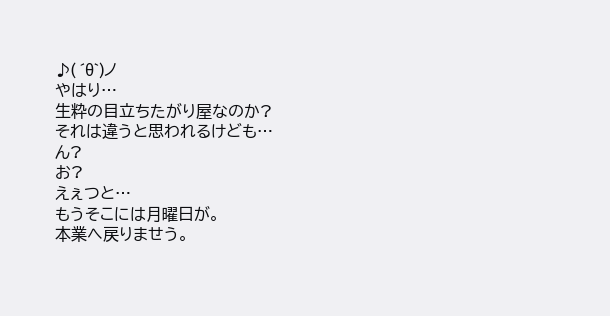♪( ´θ`)ノ
やはり…
生粋の目立ちたがり屋なのか?
それは違うと思われるけども…
ん?
お?
えぇつと…
もうそこには月曜日が。
本業へ戻りませう。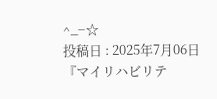^_−☆
投稿日 : 2025年7月06日
『マイリハビリテ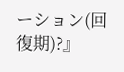ーション(回復期)?』